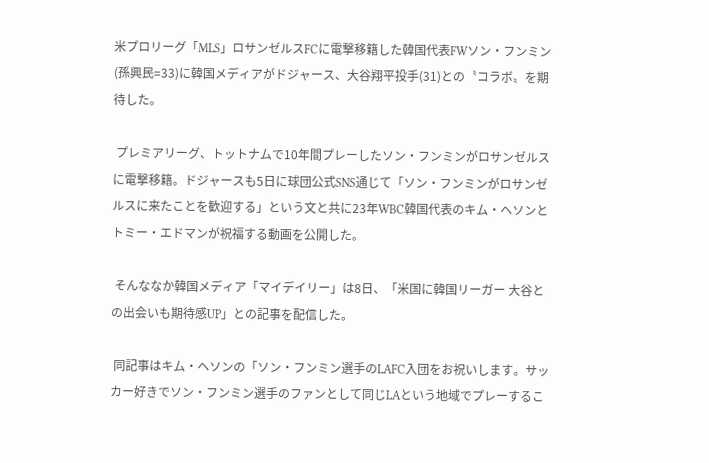米プロリーグ「MLS」ロサンゼルスFCに電撃移籍した韓国代表FWソン・フンミン(孫興民=33)に韓国メディアがドジャース、大谷翔平投手(31)との〝コラボ〟を期待した。

 プレミアリーグ、トットナムで10年間プレーしたソン・フンミンがロサンゼルスに電撃移籍。ドジャースも5日に球団公式SNS通じて「ソン・フンミンがロサンゼルスに来たことを歓迎する」という文と共に23年WBC韓国代表のキム・ヘソンとトミー・エドマンが祝福する動画を公開した。

 そんななか韓国メディア「マイデイリー」は8日、「米国に韓国リーガー 大谷との出会いも期待感UP」との記事を配信した。

 同記事はキム・ヘソンの「ソン・フンミン選手のLAFC入団をお祝いします。サッカー好きでソン・フンミン選手のファンとして同じLAという地域でプレーするこ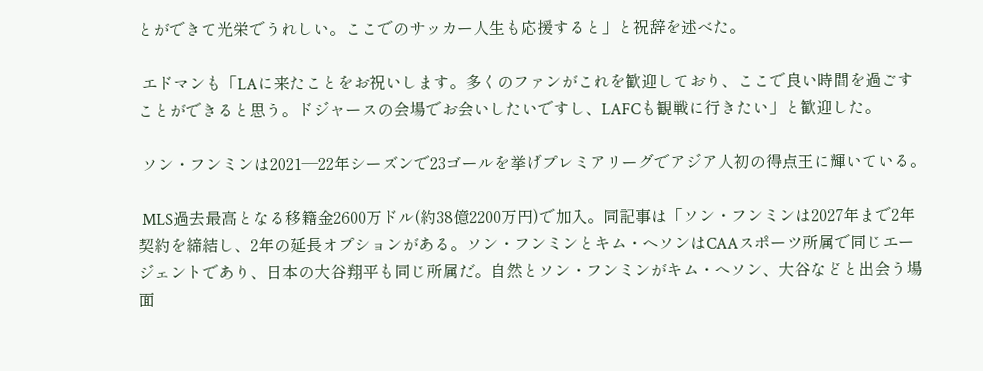とができて光栄でうれしい。ここでのサッカー人生も応援すると」と祝辞を述べた。

 エドマンも「LAに来たことをお祝いします。多くのファンがこれを歓迎しており、ここで良い時間を過ごすことができると思う。ドジャースの会場でお会いしたいですし、LAFCも観戦に行きたい」と歓迎した。

 ソン・フンミンは2021―22年シーズンで23ゴールを挙げプレミアリーグでアジア人初の得点王に輝いている。

 MLS過去最高となる移籍金2600万ドル(約38億2200万円)で加入。同記事は「ソン・フンミンは2027年まで2年契約を締結し、2年の延長オプションがある。ソン・フンミンとキム・ヘソンはCAAスポーツ所属で同じエージェントであり、日本の大谷翔平も同じ所属だ。自然とソン・フンミンがキム・へソン、大谷などと出会う場面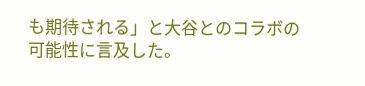も期待される」と大谷とのコラボの可能性に言及した。